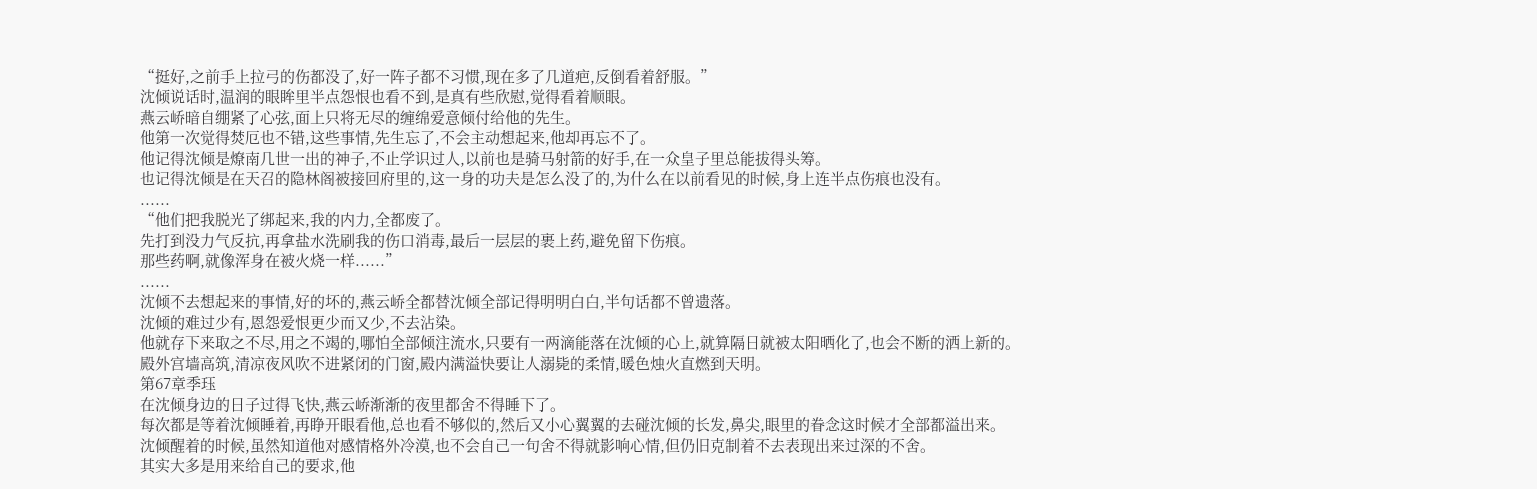“挺好,之前手上拉弓的伤都没了,好一阵子都不习惯,现在多了几道疤,反倒看着舒服。”
沈倾说话时,温润的眼眸里半点怨恨也看不到,是真有些欣慰,觉得看着顺眼。
燕云峤暗自绷紧了心弦,面上只将无尽的缠绵爱意倾付给他的先生。
他第一次觉得焚厄也不错,这些事情,先生忘了,不会主动想起来,他却再忘不了。
他记得沈倾是燎南几世一出的神子,不止学识过人,以前也是骑马射箭的好手,在一众皇子里总能拔得头筹。
也记得沈倾是在天召的隐林阁被接回府里的,这一身的功夫是怎么没了的,为什么在以前看见的时候,身上连半点伤痕也没有。
......
“他们把我脱光了绑起来,我的内力,全都废了。
先打到没力气反抗,再拿盐水洗刷我的伤口消毒,最后一层层的裹上药,避免留下伤痕。
那些药啊,就像浑身在被火烧一样......”
......
沈倾不去想起来的事情,好的坏的,燕云峤全都替沈倾全部记得明明白白,半句话都不曾遗落。
沈倾的难过少有,恩怨爱恨更少而又少,不去沾染。
他就存下来取之不尽,用之不竭的,哪怕全部倾注流水,只要有一两滴能落在沈倾的心上,就算隔日就被太阳晒化了,也会不断的洒上新的。
殿外宫墙高筑,清凉夜风吹不进紧闭的门窗,殿内满溢快要让人溺毙的柔情,暖色烛火直燃到天明。
第67章季珏
在沈倾身边的日子过得飞快,燕云峤渐渐的夜里都舍不得睡下了。
每次都是等着沈倾睡着,再睁开眼看他,总也看不够似的,然后又小心翼翼的去碰沈倾的长发,鼻尖,眼里的眷念这时候才全部都溢出来。
沈倾醒着的时候,虽然知道他对感情格外冷漠,也不会自己一句舍不得就影响心情,但仍旧克制着不去表现出来过深的不舍。
其实大多是用来给自己的要求,他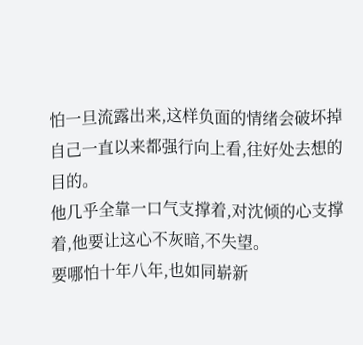怕一旦流露出来,这样负面的情绪会破坏掉自己一直以来都强行向上看,往好处去想的目的。
他几乎全靠一口气支撑着,对沈倾的心支撑着,他要让这心不灰暗,不失望。
要哪怕十年八年,也如同崭新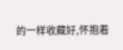的一样收藏好,怀抱着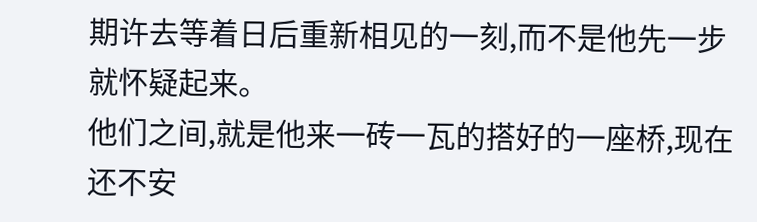期许去等着日后重新相见的一刻,而不是他先一步就怀疑起来。
他们之间,就是他来一砖一瓦的搭好的一座桥,现在还不安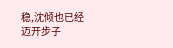稳,沈倾也已经迈开步子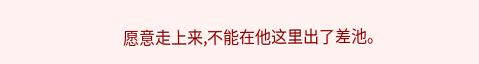愿意走上来,不能在他这里出了差池。